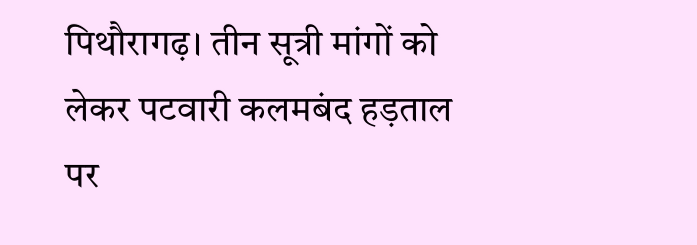पिथौरागढ़। तीन सूत्री मांगों को लेकर पटवारी कलमबंद हड़ताल पर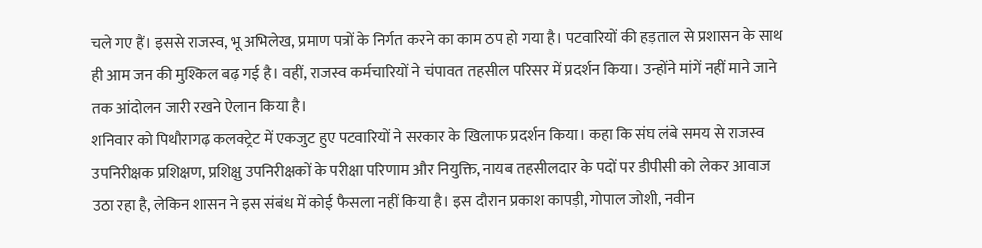चले गए हैं। इससे राजस्व, भू अभिलेख, प्रमाण पत्रों के निर्गत करने का काम ठप हो गया है। पटवारियों की हड़ताल से प्रशासन के साथ ही आम जन की मुश्किल बढ़ गई है। वहीं, राजस्व कर्मचारियों ने चंपावत तहसील परिसर में प्रदर्शन किया। उन्होंने मांगें नहीं माने जाने तक आंदोलन जारी रखने ऐलान किया है।
शनिवार को पिथौरागढ़ कलक्ट्रेट में एकजुट हुए पटवारियों ने सरकार के खिलाफ प्रदर्शन किया। कहा कि संघ लंबे समय से राजस्व उपनिरीक्षक प्रशिक्षण, प्रशिक्षु उपनिरीक्षकों के परीक्षा परिणाम और नियुक्ति, नायब तहसीलदार के पदों पर डीपीसी को लेकर आवाज उठा रहा है, लेकिन शासन ने इस संबंध में कोई फैसला नहीं किया है। इस दौरान प्रकाश कापड़ी, गोपाल जोशी, नवीन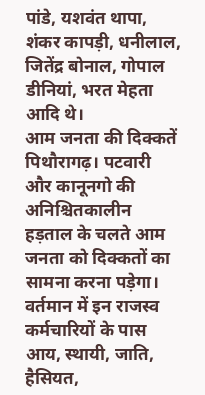पांडे, यशवंत थापा, शंकर कापड़ी, धनीलाल, जितेंद्र बोनाल, गोपाल डीनियां, भरत मेहता आदि थे।
आम जनता की दिक्कतें
पिथौरागढ़। पटवारी और कानूनगो की अनिश्चितकालीन हड़ताल के चलते आम जनता को दिक्कतों का सामना करना पड़ेगा। वर्तमान में इन राजस्व कर्मचारियों के पास आय, स्थायी, जाति, हैसियत,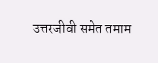उत्तरजीवी समेत तमाम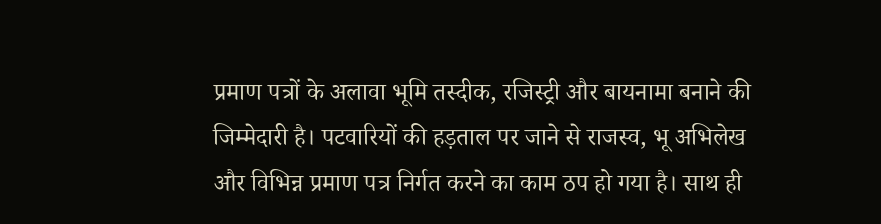प्रमाण पत्रों के अलावा भूमि तस्दीक, रजिस्ट्री और बायनामा बनाने की जिम्मेदारी है। पटवारियों की हड़ताल पर जाने से राजस्व, भू अभिलेख और विभिन्न प्रमाण पत्र निर्गत करने का काम ठप हो गया है। साथ ही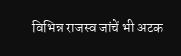विभिन्न राजस्व जांचें भी अटक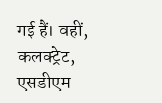गई हैं। वहीं, कलक्ट्रेट, एसडीएम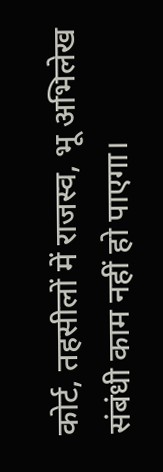कोर्ट, तहसीलों में राजस्व, भू अभिलेख संबंधी काम नहीं हो पाएगा।